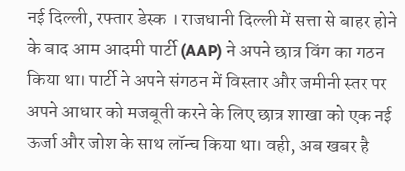नई दिल्ली, रफ्तार डेस्क । राजधानी दिल्ली में सत्ता से बाहर होने के बाद आम आदमी पार्टी (AAP) ने अपने छात्र विंग का गठन किया था। पार्टी ने अपने संगठन में विस्तार और जमीनी स्तर पर अपने आधार को मजबूती करने के लिए छात्र शाखा को एक नई ऊर्जा और जोश के साथ लॉन्च किया था। वही, अब खबर है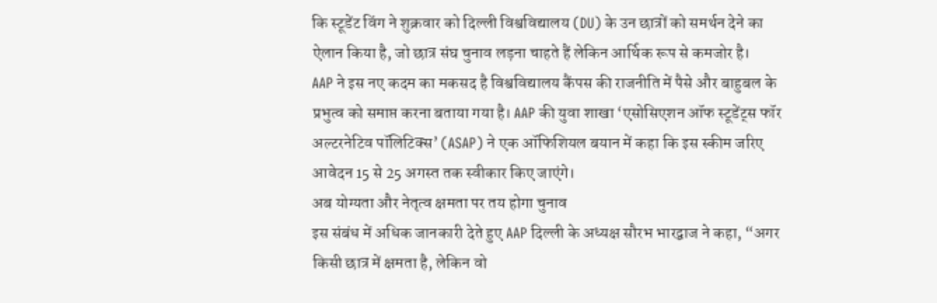कि स्टूडेंट विंग ने शुक्रवार को दिल्ली विश्वविद्यालय (DU) के उन छात्रों को समर्थन देने का ऐलान किया है, जो छात्र संघ चुनाव लड़ना चाहते हैं लेकिन आर्थिक रूप से कमजोर है।
AAP ने इस नए कदम का मकसद है विश्वविद्यालय कैंपस की राजनीति में पैसे और बाहुबल के प्रभुत्व को समाप्त करना बताया गया है। AAP की युवा शाखा ‘एसोसिएशन ऑफ स्टूडेंट्स फॉर अल्टरनेटिव पॉलिटिक्स’ (ASAP) ने एक ऑफिशियल बयान में कहा कि इस स्कीम जरिए आवेदन 15 से 25 अगस्त तक स्वीकार किए जाएंगे।
अब योग्यता और नेतृत्व क्षमता पर तय होगा चुनाव
इस संबंध में अधिक जानकारी देते हुए AAP दिल्ली के अध्यक्ष सौरभ भारद्वाज ने कहा, “अगर किसी छात्र में क्षमता है, लेकिन वो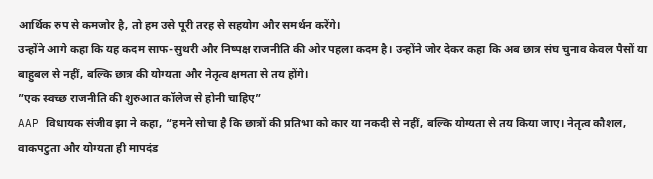आर्थिक रुप से कमजोर है, तो हम उसे पूरी तरह से सहयोग और समर्थन करेंगे।
उन्होंने आगे कहा कि यह कदम साफ-सुथरी और निष्पक्ष राजनीति की ओर पहला कदम है। उन्होंने जोर देकर कहा कि अब छात्र संघ चुनाव केवल पैसों या बाहुबल से नहीं, बल्कि छात्र की योग्यता और नेतृत्व क्षमता से तय होंगे।
”एक स्वच्छ राजनीति की शुरुआत कॉलेज से होनी चाहिए”
AAP विधायक संजीव झा ने कहा, “हमने सोचा है कि छात्रों की प्रतिभा को कार या नकदी से नहीं, बल्कि योग्यता से तय किया जाए। नेतृत्व कौशल, वाकपटुता और योग्यता ही मापदंड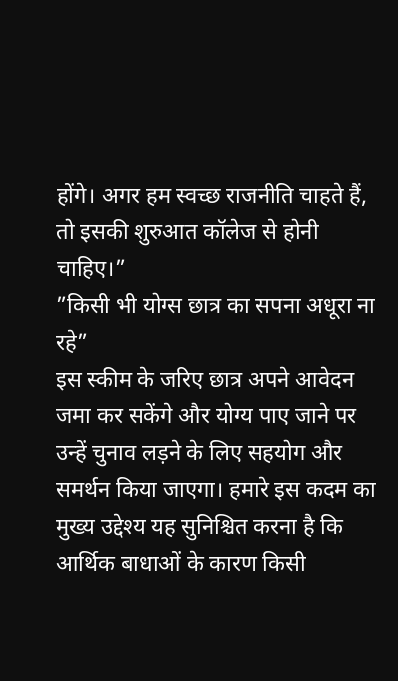होंगे। अगर हम स्वच्छ राजनीति चाहते हैं, तो इसकी शुरुआत कॉलेज से होनी चाहिए।”
”किसी भी योग्स छात्र का सपना अधूरा ना रहे”
इस स्कीम के जरिए छात्र अपने आवेदन जमा कर सकेंगे और योग्य पाए जाने पर उन्हें चुनाव लड़ने के लिए सहयोग और समर्थन किया जाएगा। हमारे इस कदम का मुख्य उद्देश्य यह सुनिश्चित करना है कि आर्थिक बाधाओं के कारण किसी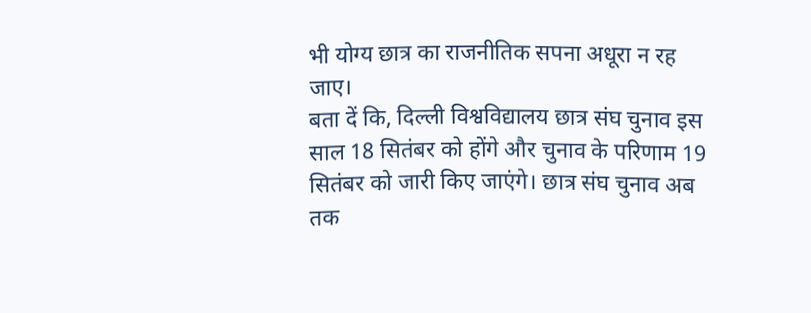भी योग्य छात्र का राजनीतिक सपना अधूरा न रह जाए।
बता दें कि, दिल्ली विश्वविद्यालय छात्र संघ चुनाव इस साल 18 सितंबर को होंगे और चुनाव के परिणाम 19 सितंबर को जारी किए जाएंगे। छात्र संघ चुनाव अब तक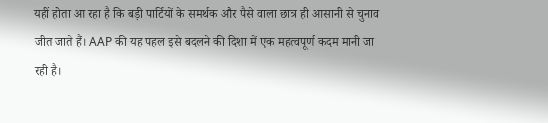यहीं होता आ रहा है कि बड़ी पार्टियों के समर्थक और पैसे वाला छात्र ही आसानी से चुनाव जीत जाते हैं। AAP की यह पहल इसे बदलने की दिशा में एक महत्वपूर्ण कदम मानी जा रही है।